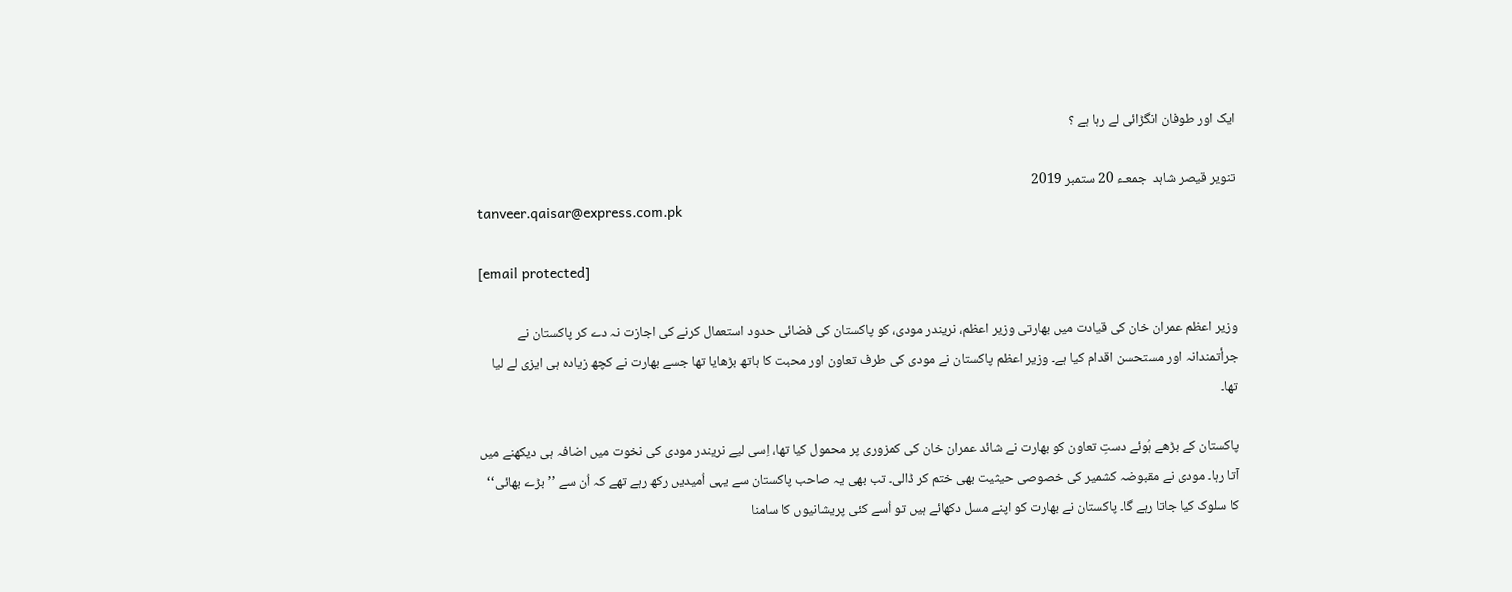ایک اور طوفان انگڑائی لے رہا ہے ؟

تنویر قیصر شاہد  جمعـء 20 ستمبر 2019
tanveer.qaisar@express.com.pk

[email protected]

وزیر اعظم عمران خان کی قیادت میں بھارتی وزیر اعظم، نریندر مودی، کو پاکستان کی فضائی حدود استعمال کرنے کی اجازت نہ دے کر پاکستان نے جرأتمندانہ اور مستحسن اقدام کیا ہے۔ وزیر اعظم پاکستان نے مودی کی طرف تعاون اور محبت کا ہاتھ بڑھایا تھا جسے بھارت نے کچھ زیادہ ہی ایزی لے لیا تھا۔

پاکستان کے بڑھے ہُوئے دستِ تعاون کو بھارت نے شائد عمران خان کی کمزوری پر محمول کیا تھا، اِسی لیے نریندر مودی کی نخوت میں اضافہ ہی دیکھنے میں آتا رہا۔ مودی نے مقبوضہ کشمیر کی خصوصی حیثیت بھی ختم کر ڈالی۔ تب بھی یہ صاحب پاکستان سے یہی اُمیدیں رکھ رہے تھے کہ اُن سے ’’بڑے بھائی‘‘ کا سلوک کیا جاتا رہے گا۔ پاکستان نے بھارت کو اپنے مسل دکھائے ہیں تو اُسے کئی پریشانیوں کا سامنا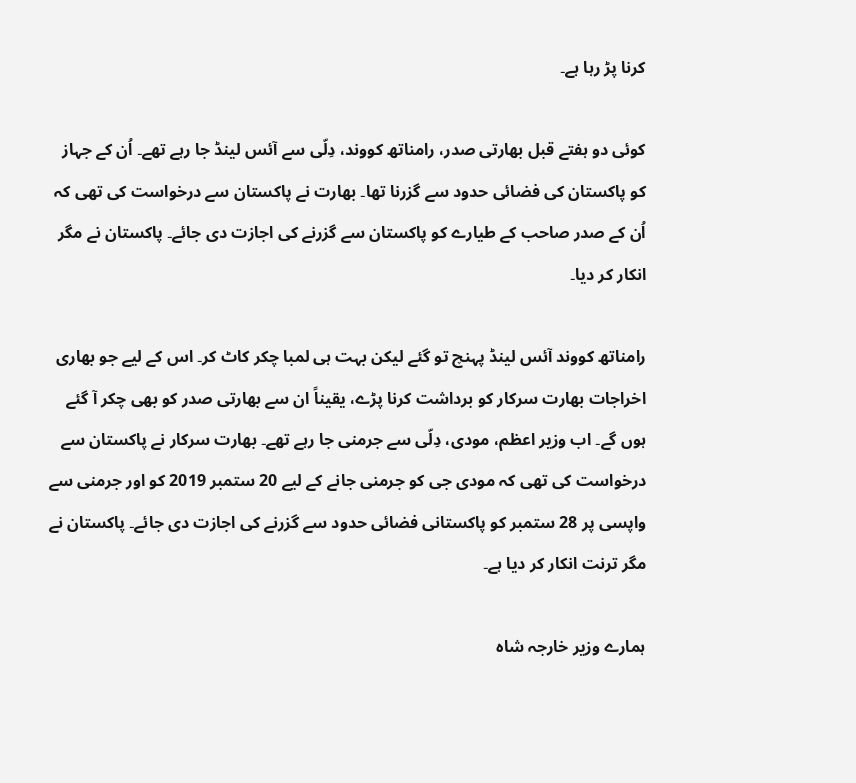کرنا پڑ رہا ہے۔

کوئی دو ہفتے قبل بھارتی صدر، رامناتھ کووند، دِلّی سے آئس لینڈ جا رہے تھے۔ اُن کے جہاز کو پاکستان کی فضائی حدود سے گزرنا تھا۔ بھارت نے پاکستان سے درخواست کی تھی کہ اُن کے صدر صاحب کے طیارے کو پاکستان سے گزرنے کی اجازت دی جائے۔ پاکستان نے مگر انکار کر دیا۔

رامناتھ کووند آئس لینڈ پہنچ تو گئے لیکن بہت ہی لمبا چکر کاٹ کر۔ اس کے لیے جو بھاری اخراجات بھارت سرکار کو برداشت کرنا پڑے، یقیناً ان سے بھارتی صدر کو بھی چکر آ گئے ہوں گے۔ اب وزیر اعظم، مودی، دِلّی سے جرمنی جا رہے تھے۔ بھارت سرکار نے پاکستان سے درخواست کی تھی کہ مودی جی کو جرمنی جانے کے لیے 20 ستمبر 2019 کو اور جرمنی سے واپسی پر 28 ستمبر کو پاکستانی فضائی حدود سے گزرنے کی اجازت دی جائے۔ پاکستان نے مگر ترنت انکار کر دیا ہے۔

ہمارے وزیر خارجہ شاہ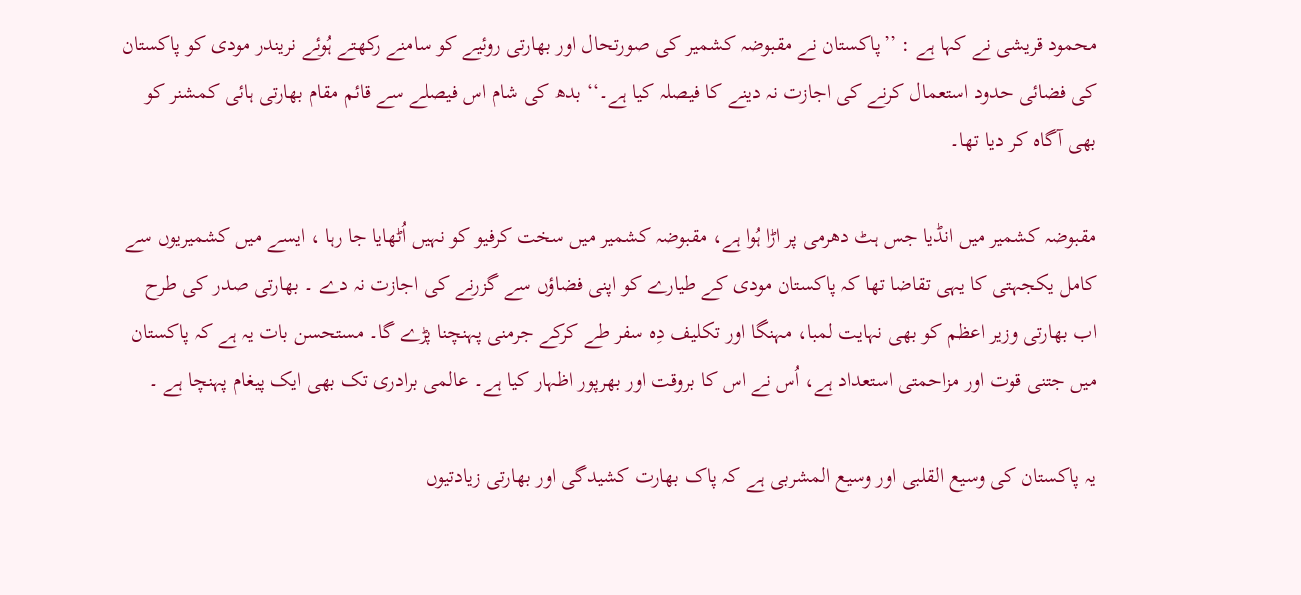محمود قریشی نے کہا ہے : ’’پاکستان نے مقبوضہ کشمیر کی صورتحال اور بھارتی روئیے کو سامنے رکھتے ہُوئے نریندر مودی کو پاکستان کی فضائی حدود استعمال کرنے کی اجازت نہ دینے کا فیصلہ کیا ہے۔‘‘ بدھ کی شام اس فیصلے سے قائم مقام بھارتی ہائی کمشنر کو بھی آگاہ کر دیا تھا۔

مقبوضہ کشمیر میں انڈیا جس ہٹ دھرمی پر اڑا ہُوا ہے، مقبوضہ کشمیر میں سخت کرفیو کو نہیں اُٹھایا جا رہا ، ایسے میں کشمیریوں سے کامل یکجہتی کا یہی تقاضا تھا کہ پاکستان مودی کے طیارے کو اپنی فضاؤں سے گزرنے کی اجازت نہ دے ۔ بھارتی صدر کی طرح اب بھارتی وزیر اعظم کو بھی نہایت لمبا، مہنگا اور تکلیف دِہ سفر طے کرکے جرمنی پہنچنا پڑے گا۔ مستحسن بات یہ ہے کہ پاکستان میں جتنی قوت اور مزاحمتی استعداد ہے، اُس نے اس کا بروقت اور بھرپور اظہار کیا ہے۔ عالمی برادری تک بھی ایک پیغام پہنچا ہے ۔

یہ پاکستان کی وسیع القلبی اور وسیع المشربی ہے کہ پاک بھارت کشیدگی اور بھارتی زیادتیوں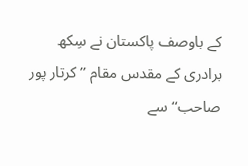کے باوصف پاکستان نے سِکھ برادری کے مقدس مقام ’’کرتار پور صاحب‘‘ سے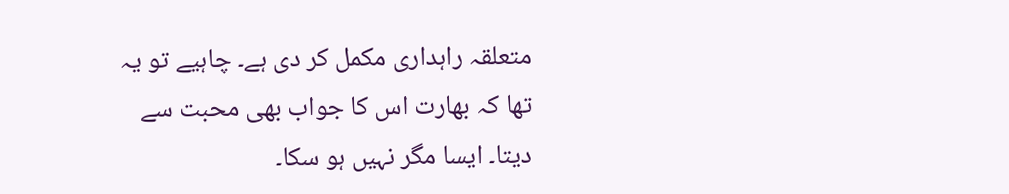متعلقہ راہداری مکمل کر دی ہے۔ چاہیے تو یہ تھا کہ بھارت اس کا جواب بھی محبت سے دیتا۔ ایسا مگر نہیں ہو سکا۔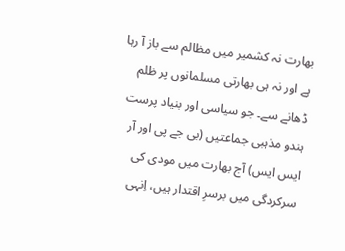بھارت نہ کشمیر میں مظالم سے باز آ رہا ہے اور نہ ہی بھارتی مسلمانوں پر ظلم ڈھانے سے۔ جو سیاسی اور بنیاد پرست ہندو مذہبی جماعتیں (بی جے پی اور آر ایس ایس) آج بھارت میں مودی کی سرکردگی میں برسرِ اقتدار ہیں، اِنہی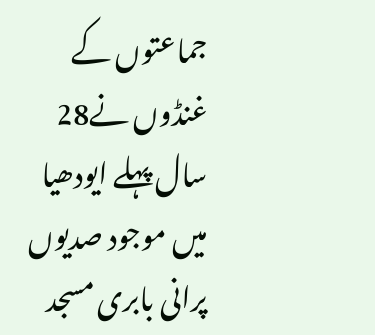جماعتوں کے غنڈوں نے28 سال پہلے ایودھیا میں موجود صدیوں پرانی بابری مسجد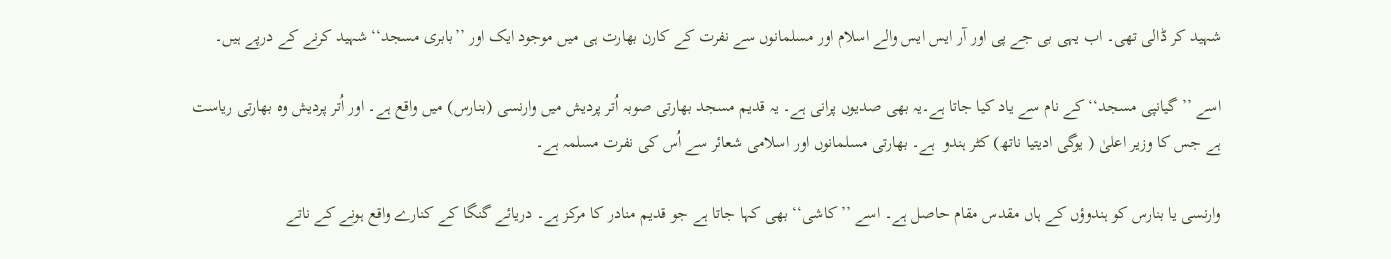شہید کر ڈالی تھی۔ اب یہی بی جے پی اور آر ایس ایس والے اسلام اور مسلمانوں سے نفرت کے کارن بھارت ہی میں موجود ایک اور ’’بابری مسجد‘‘ شہید کرنے کے درپے ہیں۔

اسے ’’گیانپی مسجد‘‘ کے نام سے یاد کیا جاتا ہے۔یہ بھی صدیوں پرانی ہے۔ یہ قدیم مسجد بھارتی صوبہ اُتر پردیش میں وارنسی (بنارس) میں واقع ہے۔ اور اُتر پردیش وہ بھارتی ریاست ہے جس کا وزیر اعلیٰ ( یوگی ادیتیا ناتھ) کٹر ہندو  ہے۔ بھارتی مسلمانوں اور اسلامی شعائر سے اُس کی نفرت مسلمہ ہے۔

وارنسی یا بنارس کو ہندوؤں کے ہاں مقدس مقام حاصل ہے۔ اسے ’’کاشی‘‘ بھی کہا جاتا ہے جو قدیم منادر کا مرکز ہے۔ دریائے گنگا کے کنارے واقع ہونے کے ناتے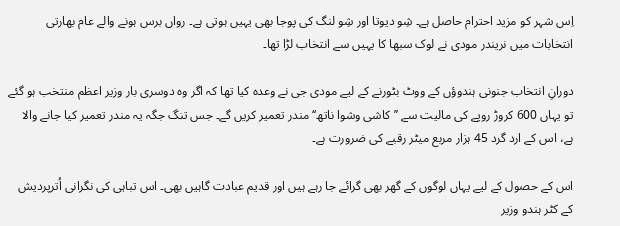اِس شہر کو مزید احترام حاصل ہے۔ شِو دیوتا اور شِو لنگ کی پوجا بھی یہیں ہوتی ہے۔ رواں برس ہونے والے عام بھارتی انتخابات میں نریندر مودی نے لوک سبھا کا یہیں سے انتخاب لڑا تھا۔

دورانِ انتخاب جنونی ہندوؤں کے ووٹ بٹورنے کے لیے مودی جی نے وعدہ کیا تھا کہ اگر وہ دوسری بار وزیر اعظم منتخب ہو گئے تو یہاں 600 کروڑ روپے کی مالیت سے ’’کاشی وشوا ناتھ‘‘ مندر تعمیر کریں گے۔ جس تنگ جگہ یہ مندر تعمیر کیا جانے والا ہے، اس کے ارد گرد 45 ہزار مربع میٹر رقبے کی ضرورت ہے۔

اس کے حصول کے لیے یہاں لوگوں کے گھر بھی گرائے جا رہے ہیں اور قدیم عبادت گاہیں بھی۔ اس تباہی کی نگرانی اُترپردیش کے کٹر ہندو وزیر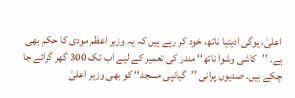اعلیٰ، یوگی ادیتیا ناتھ، خود کر رہے ہیں کہ یہ وزیر اعظم مودی کا حکم بھی ہے۔ ’’کاشی وشوا ناتھ‘‘ مندر کی تعمیر کے لیے اب تک 300 گھر گرائے جا چکے ہیں۔ صدیوں پرانی ’’گیانپی مسجد‘‘ کو بھی وزیر اعلیٰ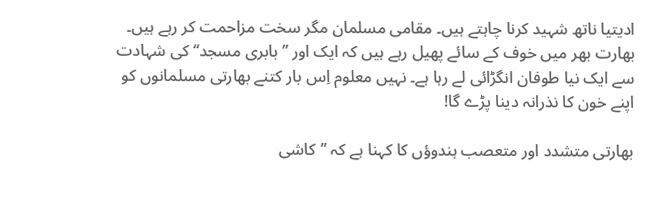ادیتیا ناتھ شہید کرنا چاہتے ہیں۔ مقامی مسلمان مگر سخت مزاحمت کر رہے ہیں۔ بھارت بھر میں خوف کے سائے پھیل رہے ہیں کہ ایک اور ’’بابری مسجد‘‘ کی شہادت سے ایک نیا طوفان انگڑائی لے رہا ہے۔ نہیں معلوم اِس بار کتنے بھارتی مسلمانوں کو اپنے خون کا نذرانہ دینا پڑے گا!

بھارتی متشدد اور متعصب ہندوؤں کا کہنا ہے کہ ’’کاشی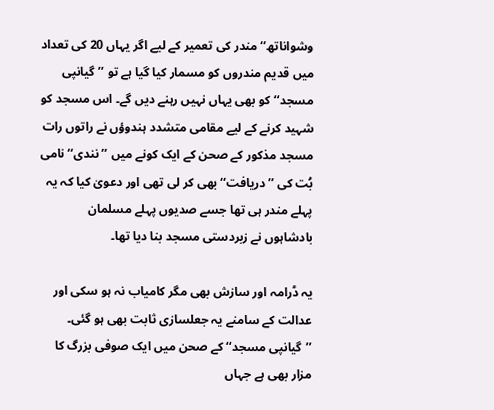وشواناتھ‘‘ مندر کی تعمیر کے لیے اگر یہاں 20 کی تعداد میں قدیم مندروں کو مسمار کیا گیا ہے تو ’’گیانپی مسجد‘‘ کو بھی یہاں نہیں رہنے دیں گے۔ اس مسجد کو شہید کرنے کے لیے مقامی متشدد ہندوؤں نے راتوں رات مسجد مذکور کے صحن کے ایک کونے میں ’’نندی‘‘ نامی بُت کی ’’دریافت‘‘ بھی کر لی تھی اور دعویٰ کیا کہ یہ پہلے مندر ہی تھا جسے صدیوں پہلے مسلمان بادشاہوں نے زبردستی مسجد بنا دیا تھا۔

یہ ڈرامہ اور سازش بھی مگر کامیاب نہ ہو سکی اور عدالت کے سامنے یہ جعلسازی ثابت بھی ہو گئی۔ ’’گیانپی مسجد‘‘ کے صحن میں ایک صوفی بزرگ کا مزار بھی ہے جہاں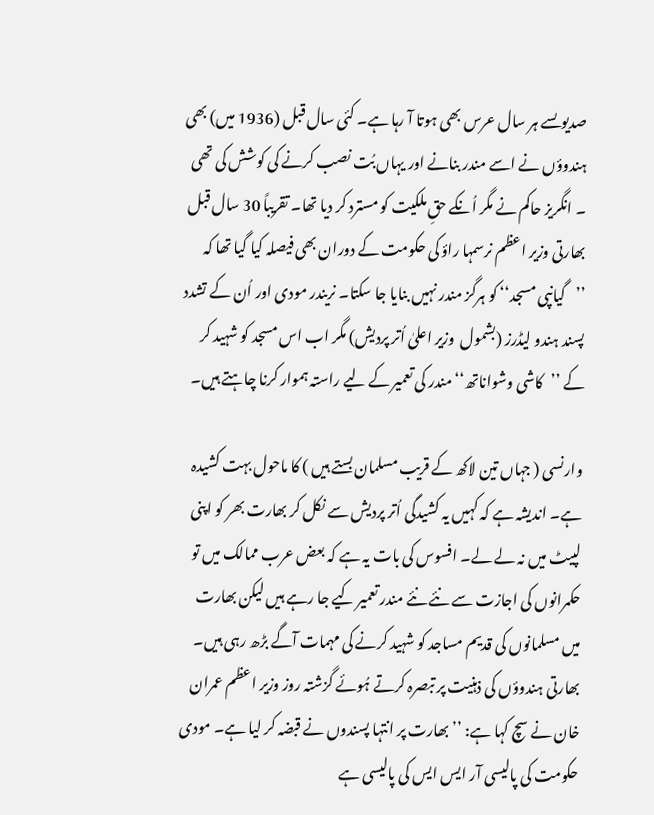صدیوںسے ہر سال عرس بھی ہوتا آ رہا ہے۔ کئی سال قبل (1936 میں) بھی ہندوؤں نے اسے مندر بنانے اور یہاں بُت نصب کرنے کی کوشش کی تھی ۔ انگریز حاکم نے مگر اُنکے حقِ ملکیت کو مسترد کر دیا تھا۔ تقریباً 30 سال قبل بھارتی وزیر اعظم نرسمہا راؤ کی حکومت کے دوران بھی فیصلہ کیا گیا تھا کہ ’’گیانپی مسجد‘‘ کو ہرگز مندر نہیں بنایا جا سکتا۔ نریندر مودی اور اُن کے تشدد پسند ہندو لیڈرز (بشمول  وزیر اعلیٰ اُتر پردیش) مگر اب اس مسجد کو شہید کر کے ’’کاشی وشواناتھ‘‘ مندر کی تعمیر کے لیے راستہ ہموار کرنا چاہتے ہیں۔

وارنسی ( جہاں تین لاکھ کے قریب مسلمان بستے ہیں ) کا ماحول بہت کشیدہ ہے۔ اندیشہ ہے کہ کہیں یہ کشیدگی اُتر پردیش سے نکل کر بھارت بھر کو اپنی لپیٹ میں نہ لے لے۔ افسوس کی بات یہ ہے کہ بعض عرب ممالک میں تو حکمرانوں کی اجازت سے نئے نئے مندر تعمیر کیے جا رہے ہیں لیکن بھارت میں مسلمانوں کی قدیم مساجد کو شہید کرنے کی مہمات آگے بڑھ رہی ہیں۔ بھارتی ہندوؤں کی ذہنیت پر تبصرہ کرتے ہُوئے گزشتہ روز وزیر اعظم عمران خان نے سچ کہا ہے: ’’بھارت پر انتہا پسندوں نے قبضہ کر لیا ہے۔ مودی حکومت کی پالیسی آر ایس ایس کی پالیسی ہے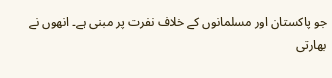جو پاکستان اور مسلمانوں کے خلاف نفرت پر مبنی ہے۔ انھوں نے بھارتی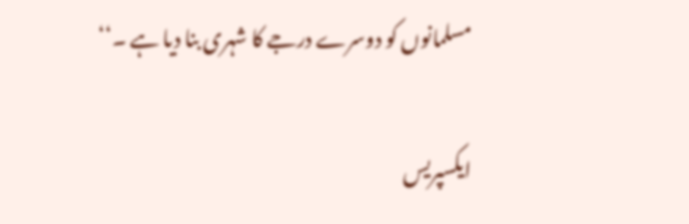مسلمانوں کو دوسرے درجے کا شہری بنا دیا ہے ۔‘‘

ایکسپریس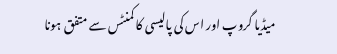میڈیا گروپ اور اس کی پالیسی کا کمنٹس سے متفق ہونا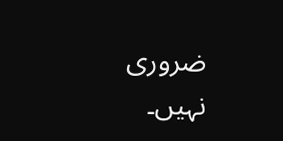ضروری نہیں۔